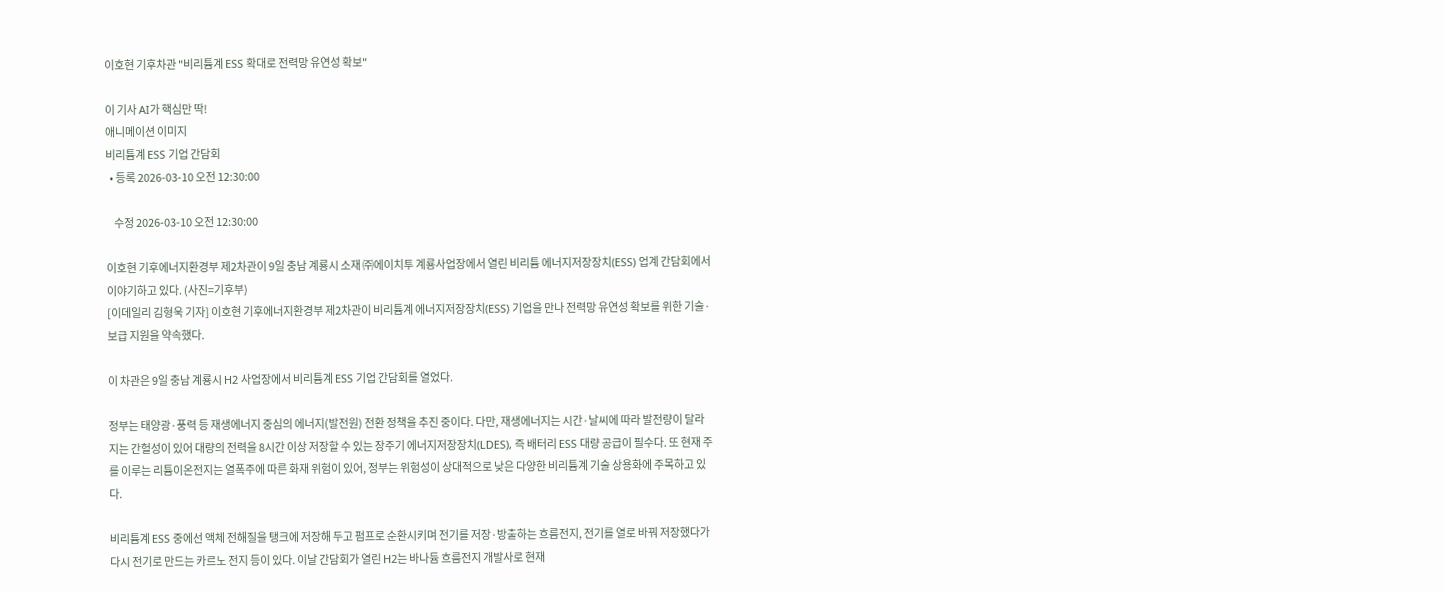이호현 기후차관 "비리튬계 ESS 확대로 전력망 유연성 확보"

이 기사 AI가 핵심만 딱!
애니메이션 이미지
비리튬계 ESS 기업 간담회
  • 등록 2026-03-10 오전 12:30:00

    수정 2026-03-10 오전 12:30:00

이호현 기후에너지환경부 제2차관이 9일 충남 계룡시 소재 ㈜에이치투 계룡사업장에서 열린 비리튬 에너지저장장치(ESS) 업계 간담회에서 이야기하고 있다. (사진=기후부)
[이데일리 김형욱 기자] 이호현 기후에너지환경부 제2차관이 비리튬계 에너지저장장치(ESS) 기업을 만나 전력망 유연성 확보를 위한 기술·보급 지원을 약속했다.

이 차관은 9일 충남 계룡시 H2 사업장에서 비리튬계 ESS 기업 간담회를 열었다.

정부는 태양광·풍력 등 재생에너지 중심의 에너지(발전원) 전환 정책을 추진 중이다. 다만, 재생에너지는 시간·날씨에 따라 발전량이 달라지는 간헐성이 있어 대량의 전력을 8시간 이상 저장할 수 있는 장주기 에너지저장장치(LDES), 즉 배터리 ESS 대량 공급이 필수다. 또 현재 주를 이루는 리튬이온전지는 열폭주에 따른 화재 위험이 있어, 정부는 위험성이 상대적으로 낮은 다양한 비리튬계 기술 상용화에 주목하고 있다.

비리튬계 ESS 중에선 액체 전해질을 탱크에 저장해 두고 펌프로 순환시키며 전기를 저장·방출하는 흐름전지, 전기를 열로 바꿔 저장했다가 다시 전기로 만드는 카르노 전지 등이 있다. 이날 간담회가 열린 H2는 바나듐 흐름전지 개발사로 현재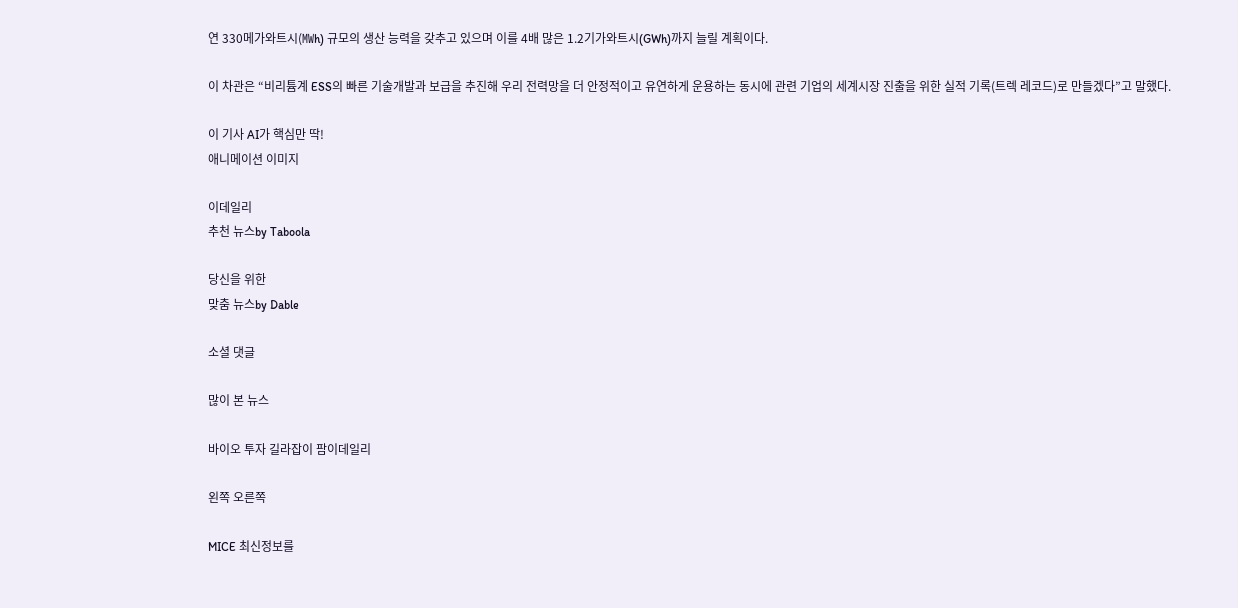연 330메가와트시(㎿h) 규모의 생산 능력을 갖추고 있으며 이를 4배 많은 1.2기가와트시(GWh)까지 늘릴 계획이다.

이 차관은 “비리튬계 ESS의 빠른 기술개발과 보급을 추진해 우리 전력망을 더 안정적이고 유연하게 운용하는 동시에 관련 기업의 세계시장 진출을 위한 실적 기록(트렉 레코드)로 만들겠다”고 말했다.

이 기사 AI가 핵심만 딱!
애니메이션 이미지

이데일리
추천 뉴스by Taboola

당신을 위한
맞춤 뉴스by Dable

소셜 댓글

많이 본 뉴스

바이오 투자 길라잡이 팜이데일리

왼쪽 오른쪽

MICE 최신정보를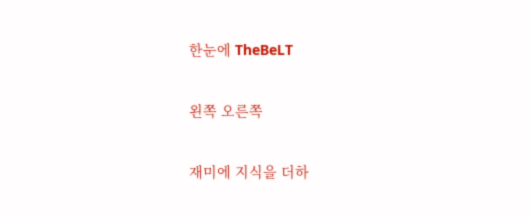한눈에 TheBeLT

왼쪽 오른쪽

재미에 지식을 더하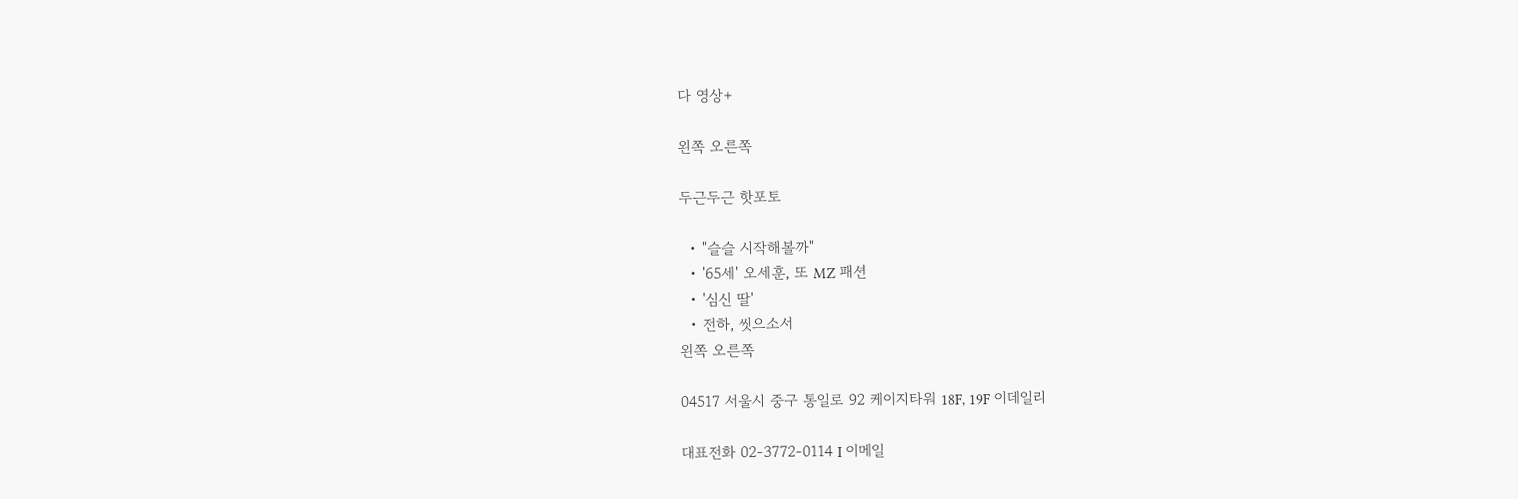다 영상+

왼쪽 오른쪽

두근두근 핫포토

  • "슬슬 시작해볼까"
  • '65세' 오세훈, 또 MZ 패션
  • '심신 딸'
  • 전하, 씻으소서
왼쪽 오른쪽

04517 서울시 중구 통일로 92 케이지타워 18F, 19F 이데일리

대표전화 02-3772-0114 I 이메일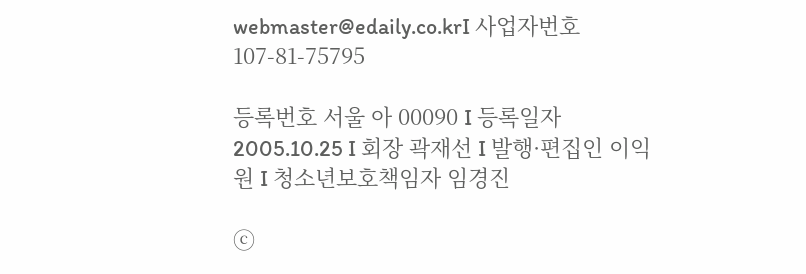webmaster@edaily.co.krI 사업자번호 107-81-75795

등록번호 서울 아 00090 I 등록일자 2005.10.25 I 회장 곽재선 I 발행·편집인 이익원 I 청소년보호책임자 임경진

ⓒ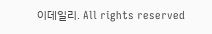이데일리. All rights reserved